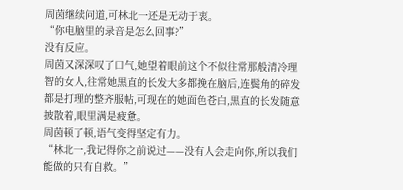周茵继续问道,可林北一还是无动于衷。
“你电脑里的录音是怎么回事?”
没有反应。
周茵又深深叹了口气,她望着眼前这个不似往常那般清冷理智的女人,往常她黒直的长发大多都挽在脑后,连鬓角的碎发都是打理的整齐服帖,可现在的她面色苍白,黒直的长发随意披散着,眼里满是疲惫。
周茵顿了顿,语气变得坚定有力。
“林北一,我记得你之前说过——没有人会走向你,所以我们能做的只有自救。”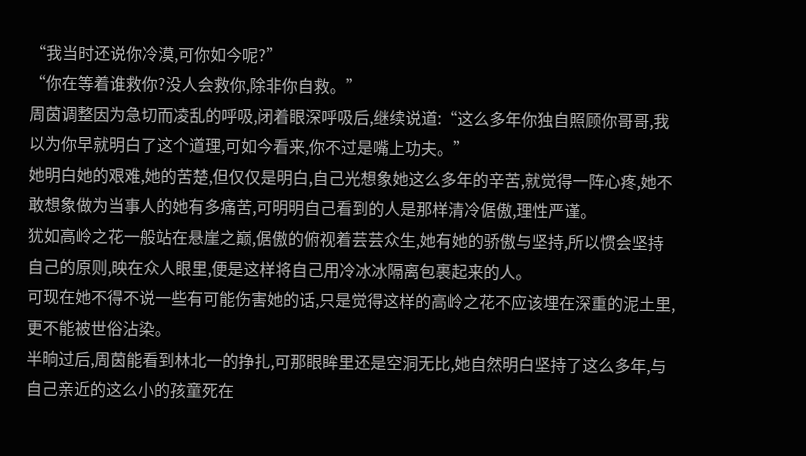“我当时还说你冷漠,可你如今呢?”
“你在等着谁救你?没人会救你,除非你自救。”
周茵调整因为急切而凌乱的呼吸,闭着眼深呼吸后,继续说道:“这么多年你独自照顾你哥哥,我以为你早就明白了这个道理,可如今看来,你不过是嘴上功夫。”
她明白她的艰难,她的苦楚,但仅仅是明白,自己光想象她这么多年的辛苦,就觉得一阵心疼,她不敢想象做为当事人的她有多痛苦,可明明自己看到的人是那样清冷倨傲,理性严谨。
犹如高岭之花一般站在悬崖之巅,倨傲的俯视着芸芸众生,她有她的骄傲与坚持,所以惯会坚持自己的原则,映在众人眼里,便是这样将自己用冷冰冰隔离包裹起来的人。
可现在她不得不说一些有可能伤害她的话,只是觉得这样的高岭之花不应该埋在深重的泥土里,更不能被世俗沾染。
半晌过后,周茵能看到林北一的挣扎,可那眼眸里还是空洞无比,她自然明白坚持了这么多年,与自己亲近的这么小的孩童死在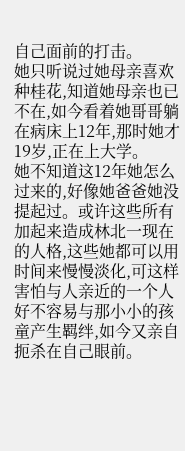自己面前的打击。
她只听说过她母亲喜欢种桂花,知道她母亲也已不在,如今看着她哥哥躺在病床上12年,那时她才19岁,正在上大学。
她不知道这12年她怎么过来的,好像她爸爸她没提起过。或许这些所有加起来造成林北一现在的人格,这些她都可以用时间来慢慢淡化,可这样害怕与人亲近的一个人好不容易与那小小的孩童产生羁绊,如今又亲自扼杀在自己眼前。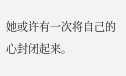她或许有一次将自己的心封闭起来。